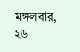মঙ্গলবার, ২৬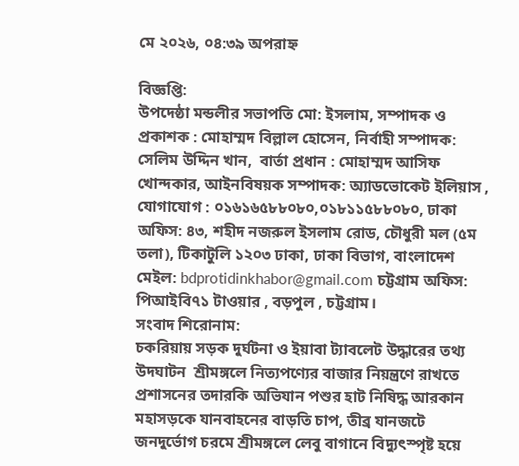মে ২০২৬, ০৪:৩৯ অপরাহ্ন

বিজ্ঞপ্তি:
উপদেষ্ঠা মন্ডলীর সভাপতি মো: ইসলাম, সম্পাদক ও প্রকাশক : মোহাম্মদ বিল্লাল হোসেন, নির্বাহী সম্পাদক: সেলিম উদ্দিন খান,  বার্তা প্রধান : মোহাম্মদ আসিফ খোন্দকার, আইনবিষয়ক সম্পাদক: অ্যাডভোকেট ইলিয়াস , যোগাযোগ : ০১৬১৬৫৮৮০৮০,০১৮১১৫৮৮০৮০, ঢাকা অফিস: ৪৩, শহীদ নজরুল ইসলাম রোড, চৌধুরী মল (৫ম তলা), টিকাটুলি ১২০৩ ঢাকা, ঢাকা বিভাগ, বাংলাদেশ মেইল: bdprotidinkhabor@gmail.com চট্টগ্রাম অফিস: পিআইবি৭১ টাওয়ার , বড়পুল , চট্টগ্রাম।
সংবাদ শিরোনাম:
চকরিয়ায় সড়ক দুর্ঘটনা ও ইয়াবা ট্যাবলেট উদ্ধারের তথ্য উদঘাটন  শ্রীমঙ্গলে নিত্যপণ্যের বাজার নিয়ন্ত্রণে রাখতে প্রশাসনের তদারকি অভিযান পশুর হাট নিষিদ্ধ আরকান মহাসড়কে যানবাহনের বাড়তি চাপ, তীব্র যানজটে জনদুর্ভোগ চরমে শ্রীমঙ্গলে লেবু বাগানে বিদ্যুৎস্পৃষ্ট হয়ে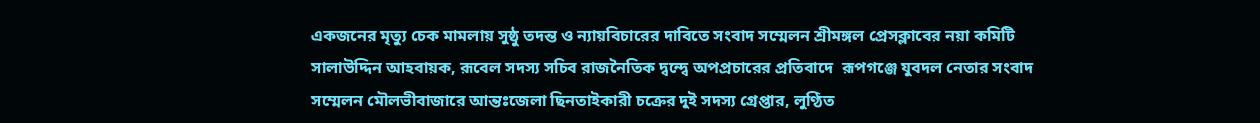একজনের মৃত্যু চেক মামলায় সুষ্ঠু তদন্ত ও ন্যায়বিচারের দাবিতে সংবাদ সম্মেলন শ্রীমঙ্গল প্রেসক্লাবের নয়া কমিটি সালাউদ্দিন আহবায়ক, রূবেল সদস্য সচিব রাজনৈতিক দ্বন্দ্বে অপপ্রচারের প্রতিবাদে  রূপগঞ্জে যুবদল নেতার সংবাদ সম্মেলন মৌলভীবাজারে আন্তঃজেলা ছিনতাইকারী চক্রের দুই সদস্য গ্রেপ্তার, লুণ্ঠিত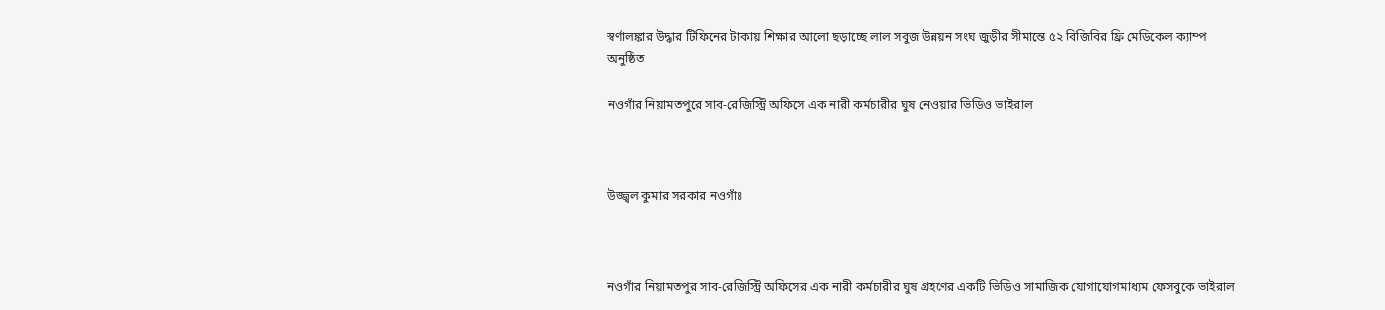স্বর্ণালঙ্কার উদ্ধার টিফিনের টাকায় শিক্ষার আলো ছড়াচ্ছে লাল সবুজ উন্নয়ন সংঘ জুড়ীর সীমান্তে ৫২ বিজিবির ফ্রি মেডিকেল ক্যাম্প অনুষ্ঠিত

নওগাঁর নিয়ামতপুরে সাব-রেজিস্ট্রি অফিসে এক নারী কর্মচারীর ঘুষ নেওয়ার ভিডিও ভাইরাল



উজ্জ্বল কুমার সরকার নওগাঁঃ



নওগাঁর নিয়ামতপুর সাব-রেজিস্ট্রি অফিসের এক নারী কর্মচারীর ঘুষ গ্রহণের একটি ভিডিও সামাজিক যোগাযোগমাধ্যম ফেসবুকে ভাইরাল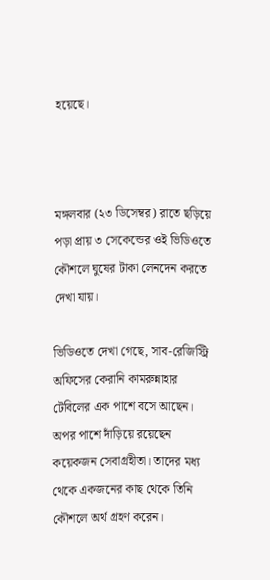হয়েছে।



মঙ্গলবার (২৩ ডিসেম্বর) রাতে ছড়িয়ে পড়া প্রায় ৩ সেকেন্ডের ওই ভিডিওতে কৌশলে ঘুষের টাকা লেনদেন করতে দেখা যায়।

ভিডিওতে দেখা গেছে, সাব-রেজিস্ট্রি অফিসের কেরানি কামরুন্নাহার টেবিলের এক পাশে বসে আছেন। অপর পাশে দাঁড়িয়ে রয়েছেন কয়েকজন সেবাগ্রহীতা। তাদের মধ্য থেকে একজনের কাছ থেকে তিনি কৌশলে অর্থ গ্রহণ করেন।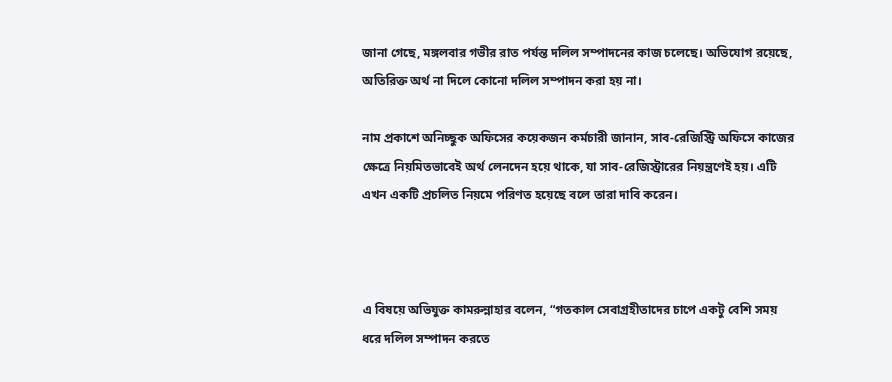জানা গেছে, মঙ্গলবার গভীর রাত পর্যন্ত দলিল সম্পাদনের কাজ চলেছে। অভিযোগ রয়েছে, অতিরিক্ত অর্থ না দিলে কোনো দলিল সম্পাদন করা হয় না।

নাম প্রকাশে অনিচ্ছুক অফিসের কয়েকজন কর্মচারী জানান, সাব-রেজিস্ট্রি অফিসে কাজের ক্ষেত্রে নিয়মিতভাবেই অর্থ লেনদেন হয়ে থাকে, যা সাব-রেজিস্ট্রারের নিয়ন্ত্রণেই হয়। এটি এখন একটি প্রচলিত নিয়মে পরিণত হয়েছে বলে তারা দাবি করেন।



এ বিষয়ে অভিযুক্ত কামরুন্নাহার বলেন, “গতকাল সেবাগ্রহীতাদের চাপে একটু বেশি সময় ধরে দলিল সম্পাদন করতে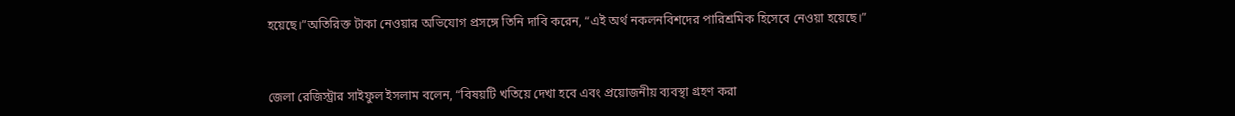হয়েছে।”অতিরিক্ত টাকা নেওয়ার অভিযোগ প্রসঙ্গে তিনি দাবি করেন, “এই অর্থ নকলনবিশদের পারিশ্রমিক হিসেবে নেওয়া হয়েছে।”



জেলা রেজিস্ট্রার সাইফুল ইসলাম বলেন, “বিষয়টি খতিয়ে দেখা হবে এবং প্রয়োজনীয় ব্যবস্থা গ্রহণ করা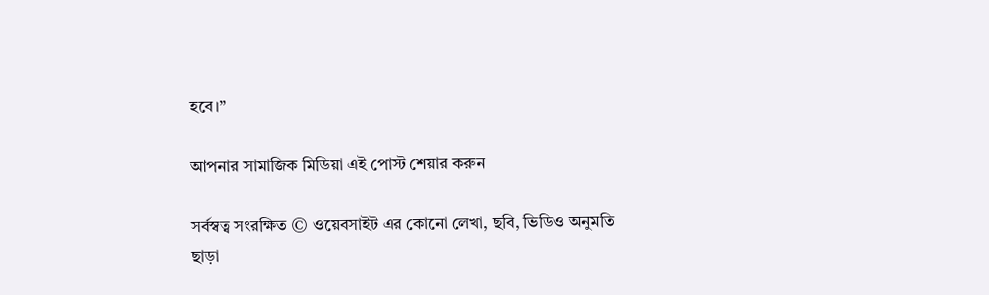হবে।”

আপনার সামাজিক মিডিয়া এই পোস্ট শেয়ার করুন

সর্বস্বত্ব সংরক্ষিত © ওয়েবসাইট এর কোনো লেখা, ছবি, ভিডিও অনুমতি ছাড়া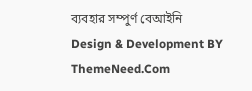ব্যবহার সম্পুর্ণ বেআইনি
Design & Development BY ThemeNeed.Com